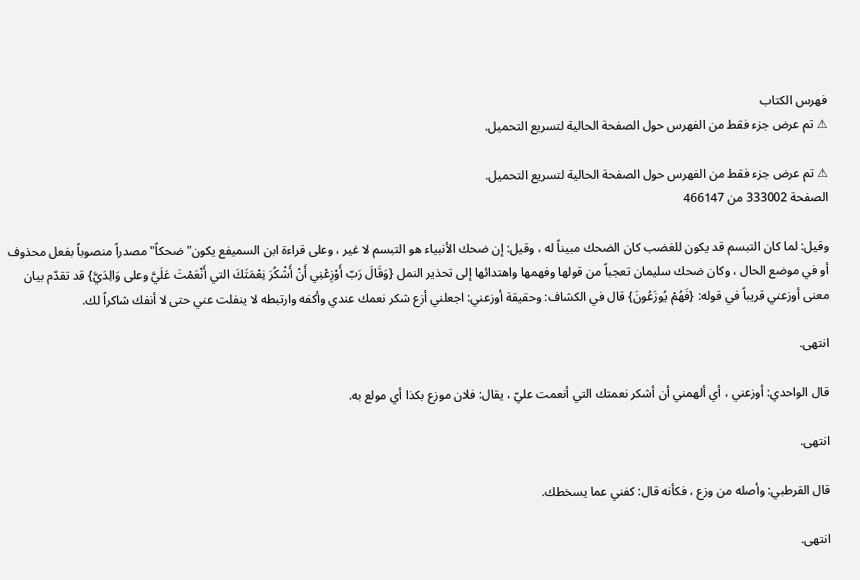فهرس الكتاب
⚠ تم عرض جزء فقط من الفهرس حول الصفحة الحالية لتسريع التحميل.

⚠ تم عرض جزء فقط من الفهرس حول الصفحة الحالية لتسريع التحميل.
الصفحة 333002 من 466147

وقيل: لما كان التبسم قد يكون للغضب كان الضحك مبيناً له ، وقيل: إن ضحك الأنبياء هو التبسم لا غير ، وعلى قراءة ابن السميفع يكون"ضحكاً"مصدراً منصوباً بفعل محذوف أو في موضع الحال ، وكان ضحك سليمان تعجباً من قولها وفهمها واهتدائها إلى تحذير النمل {وَقَالَ رَبّ أَوْزِعْنِي أَنْ أَشْكُرَ نِعْمَتَكَ التي أَنْعَمْتَ عَلَيَّ وعلى وَالِدَيَّ} قد تقدّم بيان معنى أوزعني قريباً في قوله: {فَهُمْ يُوزَعُونَ} قال في الكشاف: وحقيقة أوزعني: اجعلني أزع شكر نعمك عندي وأكفه وارتبطه لا ينفلت عني حتى لا أنفك شاكراً لك.

انتهى.

قال الواحدي: أوزعني ، أي ألهمني أن أشكر نعمتك التي أنعمت عليّ ، يقال: فلان موزع بكذا أي مولع به.

انتهى.

قال القرطبي: وأصله من وزع ، فكأنه قال: كفني عما يسخطك.

انتهى.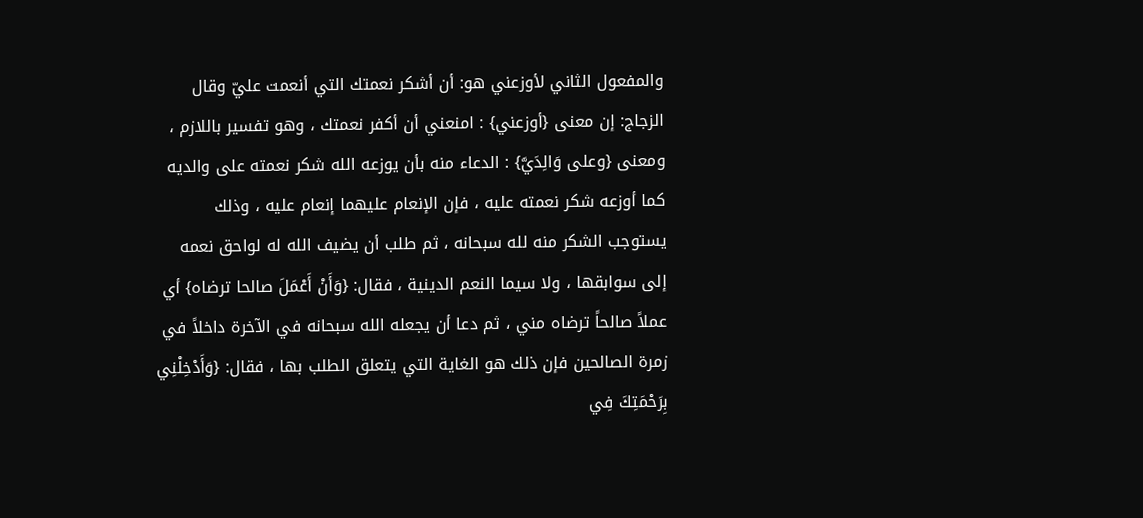والمفعول الثاني لأوزعني هو: أن أشكر نعمتك التي أنعمت عليّ وقال الزجاج: إن معنى {أوزعني} : امنعني أن أكفر نعمتك ، وهو تفسير باللازم ، ومعنى {وعلى وَالِدَيَّ} : الدعاء منه بأن يوزعه الله شكر نعمته على والديه كما أوزعه شكر نعمته عليه ، فإن الإنعام عليهما إنعام عليه ، وذلك يستوجب الشكر منه لله سبحانه ، ثم طلب أن يضيف الله له لواحق نعمه إلى سوابقها ، ولا سيما النعم الدينية ، فقال: {وَأَنْ أَعْمَلَ صالحا ترضاه} أي عملاً صالحاً ترضاه مني ، ثم دعا أن يجعله الله سبحانه في الآخرة داخلاً في زمرة الصالحين فإن ذلك هو الغاية التي يتعلق الطلب بها ، فقال: {وَأَدْخِلْنِي بِرَحْمَتِكَ فِي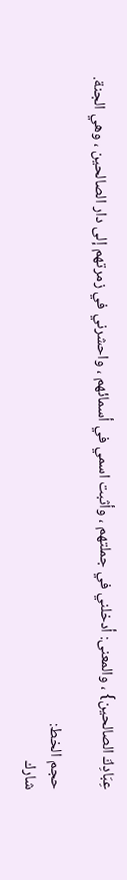عِبَادِكَ الصالحين} ، والمعنى: أدخلني في جملتهم ، وأثبت اسمي في أسمائهم ، واحشرني في زمرتهم إلى دار الصالحين ، وهي الجنة.

حجم الخط:
شارك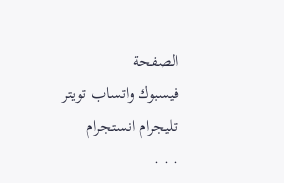الصفحة
فيسبوك واتساب تويتر تليجرام انستجرام
. . .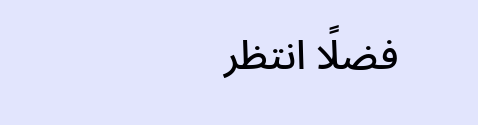فضلًا انتظر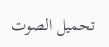تحميل الصوت